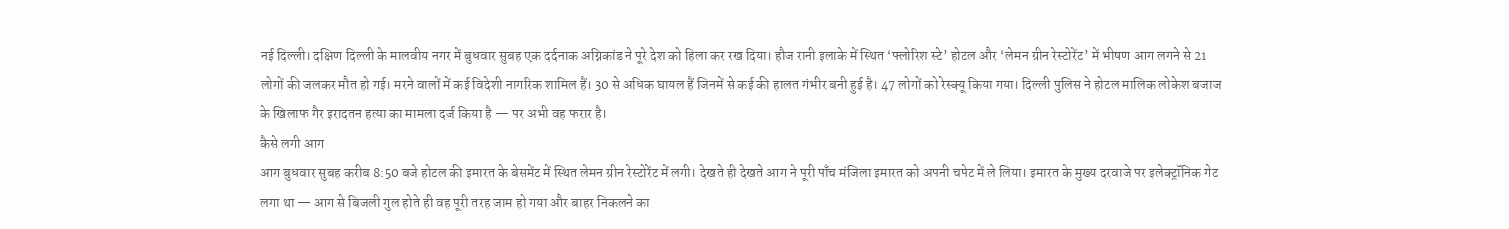नई दिल्ली। दक्षिण दिल्ली के मालवीय नगर में बुधवार सुबह एक दर्दनाक अग्निकांड ने पूरे देश को हिला कर रख दिया। हौज रानी इलाके में स्थित ‘फ्लोरिश स्टे’ होटल और ‘लेमन ग्रीन रेस्टोरेंट’ में भीषण आग लगने से 21 लोगों की जलकर मौत हो गई। मरने वालों में कई विदेशी नागरिक शामिल हैं। 30 से अधिक घायल हैं जिनमें से कई की हालत गंभीर बनी हुई है। 47 लोगों को रेस्क्यू किया गया। दिल्ली पुलिस ने होटल मालिक लोकेश बजाज के खिलाफ गैर इरादतन हत्या का मामला दर्ज किया है — पर अभी वह फरार है।
कैसे लगी आग
आग बुधवार सुबह करीब 8:50 बजे होटल की इमारत के बेसमेंट में स्थित लेमन ग्रीन रेस्टोरेंट में लगी। देखते ही देखते आग ने पूरी पाँच मंजिला इमारत को अपनी चपेट में ले लिया। इमारत के मुख्य दरवाजे पर इलेक्ट्रॉनिक गेट लगा था — आग से बिजली गुल होते ही वह पूरी तरह जाम हो गया और बाहर निकलने का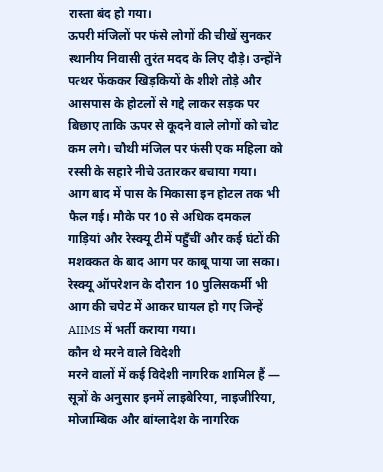रास्ता बंद हो गया।
ऊपरी मंजिलों पर फंसे लोगों की चीखें सुनकर स्थानीय निवासी तुरंत मदद के लिए दौड़े। उन्होंने पत्थर फेंककर खिड़कियों के शीशे तोड़े और आसपास के होटलों से गद्दे लाकर सड़क पर बिछाए ताकि ऊपर से कूदने वाले लोगों को चोट कम लगे। चौथी मंजिल पर फंसी एक महिला को रस्सी के सहारे नीचे उतारकर बचाया गया।
आग बाद में पास के मिकासा इन होटल तक भी फैल गई। मौके पर 10 से अधिक दमकल गाड़ियां और रेस्क्यू टीमें पहुँचीं और कई घंटों की मशक्कत के बाद आग पर काबू पाया जा सका। रेस्क्यू ऑपरेशन के दौरान 10 पुलिसकर्मी भी आग की चपेट में आकर घायल हो गए जिन्हें AIIMS में भर्ती कराया गया।
कौन थे मरने वाले विदेशी
मरने वालों में कई विदेशी नागरिक शामिल हैं — सूत्रों के अनुसार इनमें लाइबेरिया, नाइजीरिया, मोजाम्बिक और बांग्लादेश के नागरिक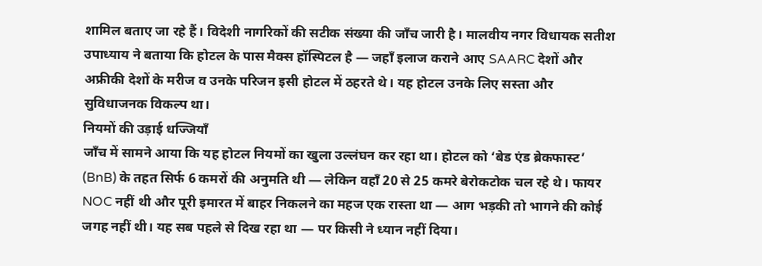शामिल बताए जा रहे हैं। विदेशी नागरिकों की सटीक संख्या की जाँच जारी है। मालवीय नगर विधायक सतीश उपाध्याय ने बताया कि होटल के पास मैक्स हॉस्पिटल है — जहाँ इलाज कराने आए SAARC देशों और अफ्रीकी देशों के मरीज व उनके परिजन इसी होटल में ठहरते थे। यह होटल उनके लिए सस्ता और सुविधाजनक विकल्प था।
नियमों की उड़ाई धज्जियाँ
जाँच में सामने आया कि यह होटल नियमों का खुला उल्लंघन कर रहा था। होटल को ‘बेड एंड ब्रेकफास्ट’ (BnB) के तहत सिर्फ 6 कमरों की अनुमति थी — लेकिन वहाँ 20 से 25 कमरे बेरोकटोक चल रहे थे। फायर NOC नहीं थी और पूरी इमारत में बाहर निकलने का महज एक रास्ता था — आग भड़की तो भागने की कोई जगह नहीं थी। यह सब पहले से दिख रहा था — पर किसी ने ध्यान नहीं दिया।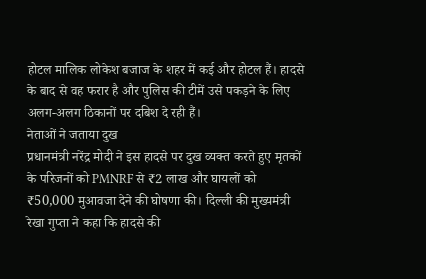होटल मालिक लोकेश बजाज के शहर में कई और होटल हैं। हादसे के बाद से वह फरार है और पुलिस की टीमें उसे पकड़ने के लिए अलग-अलग ठिकानों पर दबिश दे रही हैं।
नेताओं ने जताया दुख
प्रधानमंत्री नरेंद्र मोदी ने इस हादसे पर दुख व्यक्त करते हुए मृतकों के परिजनों को PMNRF से ₹2 लाख और घायलों को ₹50,000 मुआवजा देने की घोषणा की। दिल्ली की मुख्यमंत्री रेखा गुप्ता ने कहा कि हादसे की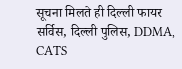सूचना मिलते ही दिल्ली फायर सर्विस, दिल्ली पुलिस, DDMA, CATS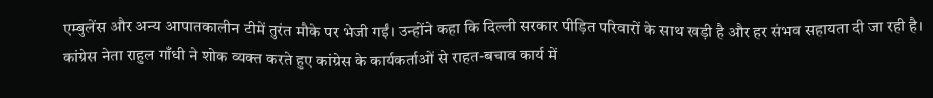एम्बुलेंस और अन्य आपातकालीन टीमें तुरंत मौके पर भेजी गईं। उन्होंने कहा कि दिल्ली सरकार पीड़ित परिवारों के साथ खड़ी है और हर संभव सहायता दी जा रही है।
कांग्रेस नेता राहुल गाँधी ने शोक व्यक्त करते हुए कांग्रेस के कार्यकर्ताओं से राहत-बचाव कार्य में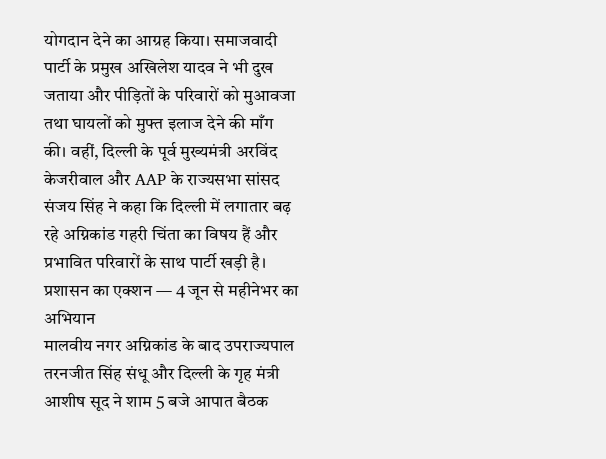योगदान देने का आग्रह किया। समाजवादी पार्टी के प्रमुख अखिलेश यादव ने भी दुख जताया और पीड़ितों के परिवारों को मुआवजा तथा घायलों को मुफ्त इलाज देने की माँग की। वहीं, दिल्ली के पूर्व मुख्यमंत्री अरविंद केजरीवाल और AAP के राज्यसभा सांसद संजय सिंह ने कहा कि दिल्ली में लगातार बढ़ रहे अग्निकांड गहरी चिंता का विषय हैं और प्रभावित परिवारों के साथ पार्टी खड़ी है।
प्रशासन का एक्शन — 4 जून से महीनेभर का अभियान
मालवीय नगर अग्निकांड के बाद उपराज्यपाल तरनजीत सिंह संधू और दिल्ली के गृह मंत्री आशीष सूद ने शाम 5 बजे आपात बैठक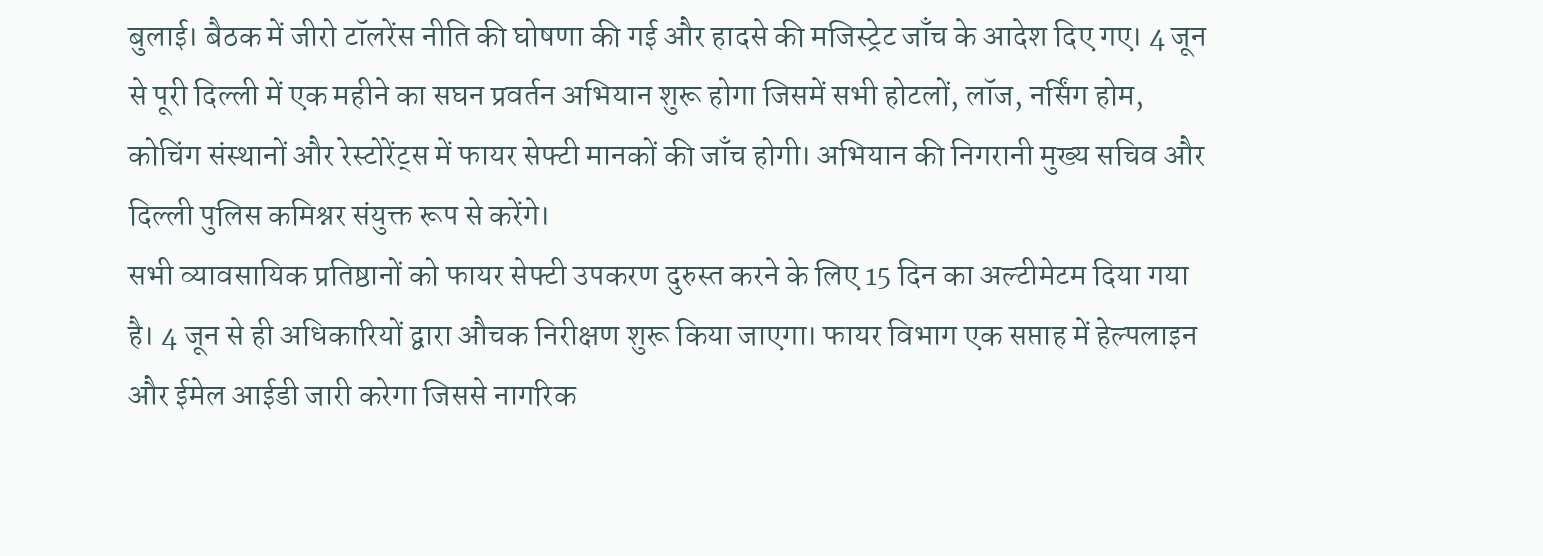बुलाई। बैठक में जीरो टॉलरेंस नीति की घोषणा की गई और हादसे की मजिस्ट्रेट जाँच के आदेश दिए गए। 4 जून से पूरी दिल्ली में एक महीने का सघन प्रवर्तन अभियान शुरू होगा जिसमें सभी होटलों, लॉज, नर्सिंग होम, कोचिंग संस्थानों और रेस्टोरेंट्स में फायर सेफ्टी मानकों की जाँच होगी। अभियान की निगरानी मुख्य सचिव और दिल्ली पुलिस कमिश्नर संयुक्त रूप से करेंगे।
सभी व्यावसायिक प्रतिष्ठानों को फायर सेफ्टी उपकरण दुरुस्त करने के लिए 15 दिन का अल्टीमेटम दिया गया है। 4 जून से ही अधिकारियों द्वारा औचक निरीक्षण शुरू किया जाएगा। फायर विभाग एक सप्ताह में हेल्पलाइन और ईमेल आईडी जारी करेगा जिससे नागरिक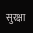सुरक्षा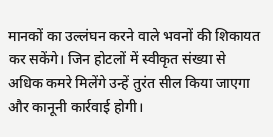मानकों का उल्लंघन करने वाले भवनों की शिकायत कर सकेंगे। जिन होटलों में स्वीकृत संख्या से अधिक कमरे मिलेंगे उन्हें तुरंत सील किया जाएगा और कानूनी कार्रवाई होगी।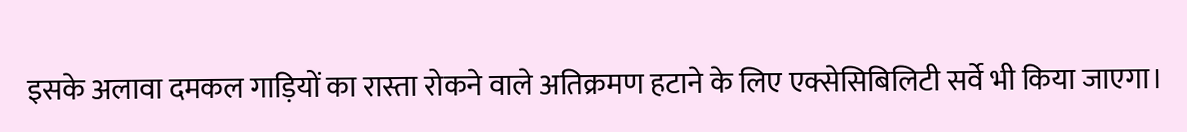इसके अलावा दमकल गाड़ियों का रास्ता रोकने वाले अतिक्रमण हटाने के लिए एक्सेसिबिलिटी सर्वे भी किया जाएगा।